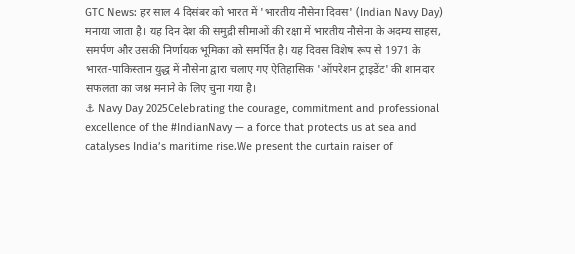GTC News: हर साल 4 दिसंबर को भारत में 'भारतीय नौसेना दिवस' (Indian Navy Day) मनाया जाता है। यह दिन देश की समुद्री सीमाओं की रक्षा में भारतीय नौसेना के अदम्य साहस, समर्पण और उसकी निर्णायक भूमिका को समर्पित है। यह दिवस विशेष रूप से 1971 के भारत-पाकिस्तान युद्ध में नौसेना द्वारा चलाए गए ऐतिहासिक 'ऑपरेशन ट्राइडेंट' की शानदार सफलता का जश्न मनाने के लिए चुना गया है।
⚓ Navy Day 2025Celebrating the courage, commitment and professional excellence of the #IndianNavy — a force that protects us at sea and catalyses India’s maritime rise.We present the curtain raiser of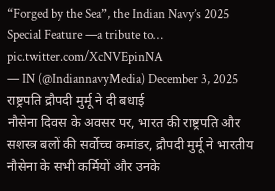“Forged by the Sea”, the Indian Navy’s 2025 Special Feature —a tribute to… pic.twitter.com/XcNVEpinNA
— IN (@IndiannavyMedia) December 3, 2025
राष्ट्रपति द्रौपदी मुर्मू ने दी बधाई
नौसेना दिवस के अवसर पर, भारत की राष्ट्रपति और सशस्त्र बलों की सर्वोच्च कमांडर, द्रौपदी मुर्मू ने भारतीय नौसेना के सभी कर्मियों और उनके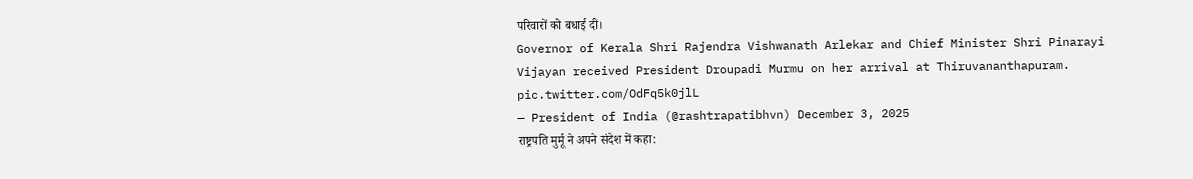परिवारों को बधाई दी।
Governor of Kerala Shri Rajendra Vishwanath Arlekar and Chief Minister Shri Pinarayi Vijayan received President Droupadi Murmu on her arrival at Thiruvananthapuram. pic.twitter.com/OdFq5k0jlL
— President of India (@rashtrapatibhvn) December 3, 2025
राष्ट्रपति मुर्मू ने अपने संदेश में कहा: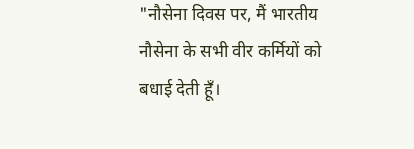"नौसेना दिवस पर, मैं भारतीय नौसेना के सभी वीर कर्मियों को बधाई देती हूँ।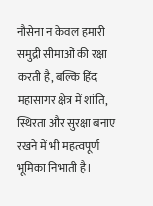नौसेना न केवल हमारी समुद्री सीमाओं की रक्षा करती है, बल्कि हिंद महासागर क्षेत्र में शांति, स्थिरता और सुरक्षा बनाए रखने में भी महत्वपूर्ण भूमिका निभाती है।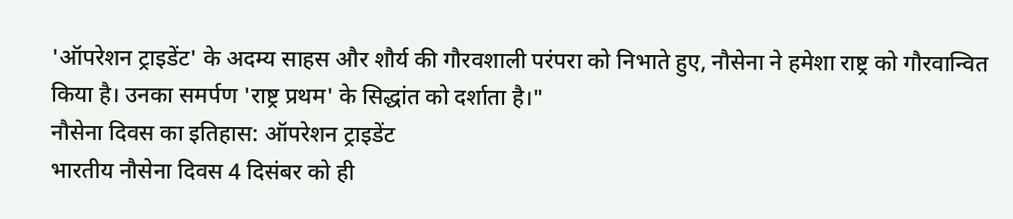'ऑपरेशन ट्राइडेंट' के अदम्य साहस और शौर्य की गौरवशाली परंपरा को निभाते हुए, नौसेना ने हमेशा राष्ट्र को गौरवान्वित किया है। उनका समर्पण 'राष्ट्र प्रथम' के सिद्धांत को दर्शाता है।"
नौसेना दिवस का इतिहास: ऑपरेशन ट्राइडेंट
भारतीय नौसेना दिवस 4 दिसंबर को ही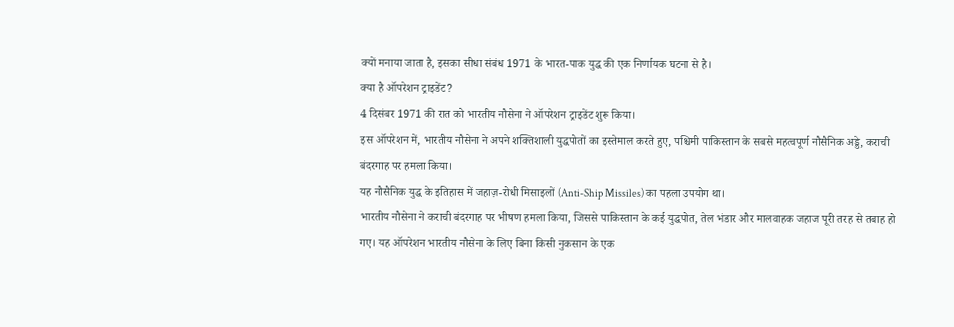क्यों मनाया जाता है, इसका सीधा संबंध 1971 के भारत-पाक युद्ध की एक निर्णायक घटना से है।
क्या है ऑपरेशन ट्राइडेंट?
4 दिसंबर 1971 की रात को भारतीय नौसेना ने ऑपरेशन ट्राइडेंट शुरू किया।
इस ऑपरेशन में, भारतीय नौसेना ने अपने शक्तिशाली युद्धपोतों का इस्तेमाल करते हुए, पश्चिमी पाकिस्तान के सबसे महत्वपूर्ण नौसैनिक अड्डे, कराची बंदरगाह पर हमला किया।
यह नौसैनिक युद्ध के इतिहास में जहाज़-रोधी मिसाइलों (Anti-Ship Missiles) का पहला उपयोग था।
भारतीय नौसेना ने कराची बंदरगाह पर भीषण हमला किया, जिससे पाकिस्तान के कई युद्धपोत, तेल भंडार और मालवाहक जहाज पूरी तरह से तबाह हो गए। यह ऑपरेशन भारतीय नौसेना के लिए बिना किसी नुकसान के एक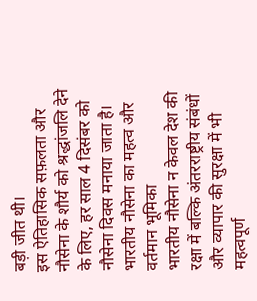बड़ी जीत थी।
इस ऐतिहासिक सफ़लता और नौसेना के शौर्य को श्रद्धांजलि देने के लिए, हर साल 4 दिसंबर को नौसेना दिवस मनाया जाता है।
भारतीय नौसेना का महत्व और वर्तमान भूमिका
भारतीय नौसेना न केवल देश की रक्षा में बल्कि अंतरराष्ट्रीय संबंधों और व्यापार की सुरक्षा में भी महत्वपूर्ण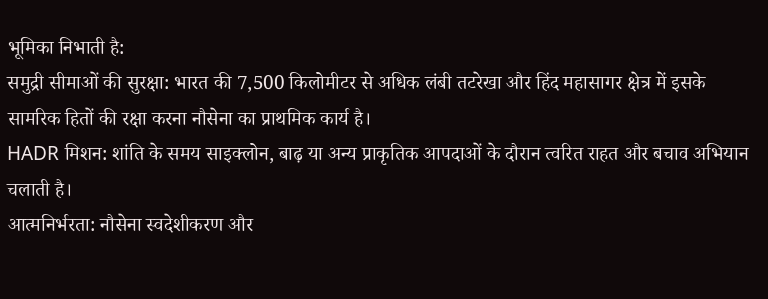भूमिका निभाती है:
समुद्री सीमाओं की सुरक्षा: भारत की 7,500 किलोमीटर से अधिक लंबी तटरेखा और हिंद महासागर क्षेत्र में इसके सामरिक हितों की रक्षा करना नौसेना का प्राथमिक कार्य है।
HADR मिशन: शांति के समय साइक्लोन, बाढ़ या अन्य प्राकृतिक आपदाओं के दौरान त्वरित राहत और बचाव अभियान चलाती है।
आत्मनिर्भरता: नौसेना स्वदेशीकरण और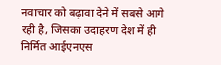नवाचार को बढ़ावा देने में सबसे आगे रही है, जिसका उदाहरण देश में ही निर्मित आईएनएस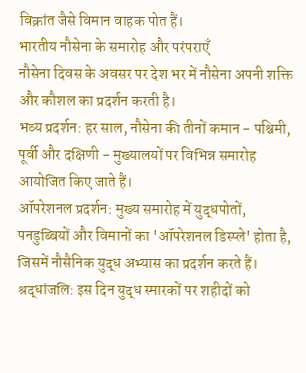विक्रांत जैसे विमान वाहक पोत हैं।
भारतीय नौसेना के समारोह और परंपराएँ
नौसेना दिवस के अवसर पर देश भर में नौसेना अपनी शक्ति और कौशल का प्रदर्शन करती है।
भव्य प्रदर्शन: हर साल, नौसेना की तीनों कमान - पश्चिमी, पूर्वी और दक्षिणी - मुख्यालयों पर विभिन्न समारोह आयोजित किए जाते हैं।
ऑपरेशनल प्रदर्शन: मुख्य समारोह में युद्धपोतों, पनडुब्बियों और विमानों का 'ऑपरेशनल डिस्प्ले' होता है, जिसमें नौसैनिक युद्ध अभ्यास का प्रदर्शन करते हैं।
श्रद्धांजलि: इस दिन युद्ध स्मारकों पर शहीदों को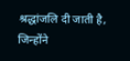श्रद्धांजलि दी जाती है, जिन्होंने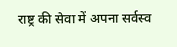राष्ट्र की सेवा में अपना सर्वस्व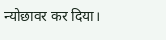न्योछावर कर दिया।